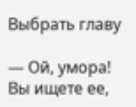Выбрать главу

— Ой, умора! Вы ищете ее,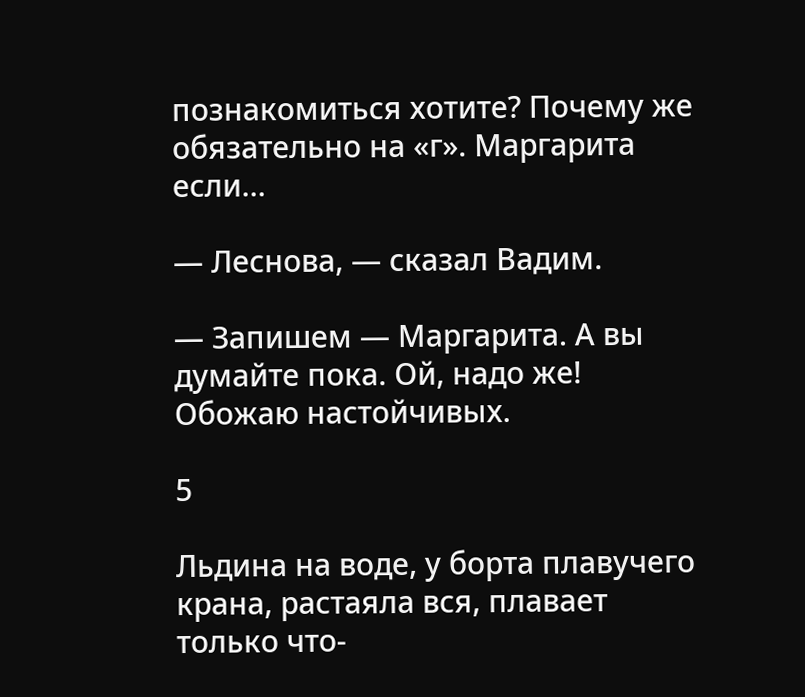познакомиться хотите? Почему же обязательно на «г». Маргарита если…

— Леснова, — сказал Вадим.

— Запишем — Маргарита. А вы думайте пока. Ой, надо же! Обожаю настойчивых.

5

Льдина на воде, у борта плавучего крана, растаяла вся, плавает только что-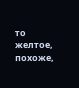то желтое, похоже,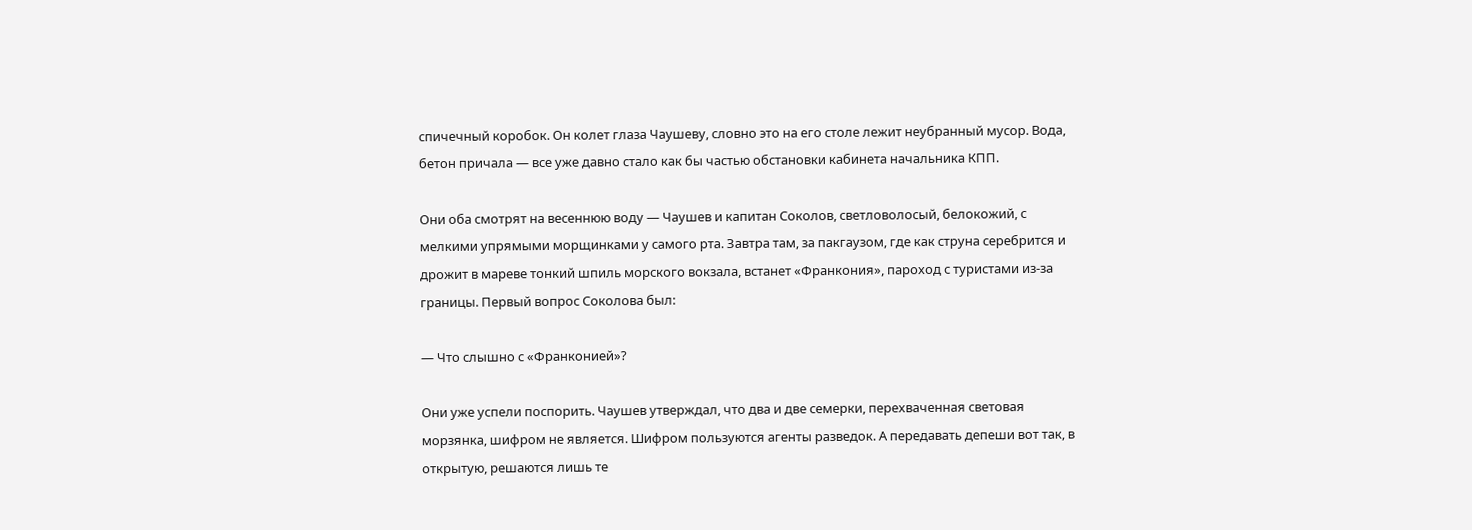спичечный коробок. Он колет глаза Чаушеву, словно это на его столе лежит неубранный мусор. Вода, бетон причала — все уже давно стало как бы частью обстановки кабинета начальника КПП.

Они оба смотрят на весеннюю воду — Чаушев и капитан Соколов, светловолосый, белокожий, с мелкими упрямыми морщинками у самого рта. Завтра там, за пакгаузом, где как струна серебрится и дрожит в мареве тонкий шпиль морского вокзала, встанет «Франкония», пароход с туристами из-за границы. Первый вопрос Соколова был:

— Что слышно с «Франконией»?

Они уже успели поспорить. Чаушев утверждал, что два и две семерки, перехваченная световая морзянка, шифром не является. Шифром пользуются агенты разведок. А передавать депеши вот так, в открытую, решаются лишь те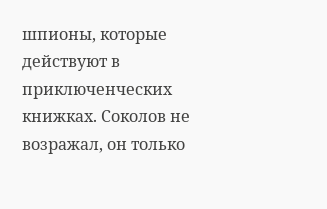шпионы, которые действуют в приключенческих книжках. Соколов не возражал, он только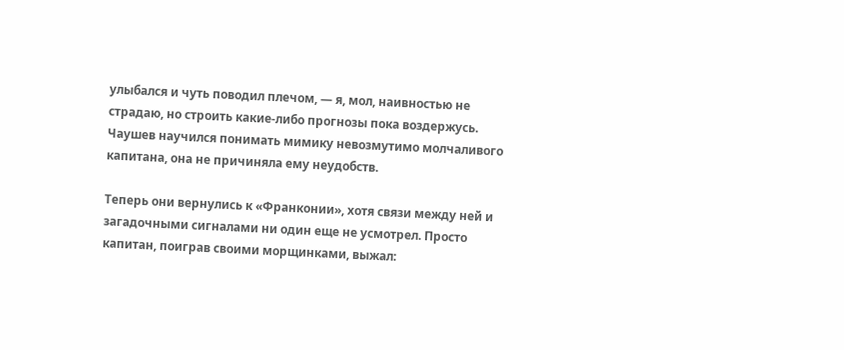улыбался и чуть поводил плечом, — я, мол, наивностью не страдаю, но строить какие-либо прогнозы пока воздержусь. Чаушев научился понимать мимику невозмутимо молчаливого капитана, она не причиняла ему неудобств.

Теперь они вернулись к «Франконии», хотя связи между ней и загадочными сигналами ни один еще не усмотрел. Просто капитан, поиграв своими морщинками, выжал: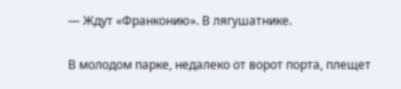— Ждут «Франконию». В лягушатнике.

В молодом парке, недалеко от ворот порта, плещет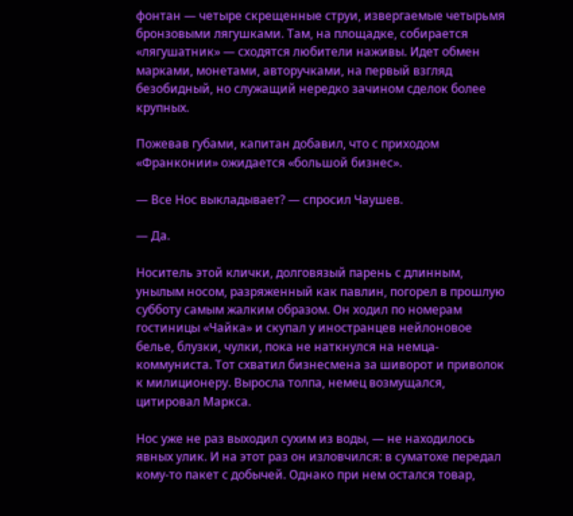фонтан — четыре скрещенные струи, извергаемые четырьмя бронзовыми лягушками. Там, на площадке, собирается «лягушатник» — сходятся любители наживы. Идет обмен марками, монетами, авторучками, на первый взгляд безобидный, но служащий нередко зачином сделок более крупных.

Пожевав губами, капитан добавил, что с приходом «Франконии» ожидается «большой бизнес».

— Все Нос выкладывает? — спросил Чаушев.

— Да.

Носитель этой клички, долговязый парень с длинным, унылым носом, разряженный как павлин, погорел в прошлую субботу самым жалким образом. Он ходил по номерам гостиницы «Чайка» и скупал у иностранцев нейлоновое белье, блузки, чулки, пока не наткнулся на немца-коммуниста. Тот схватил бизнесмена за шиворот и приволок к милиционеру. Выросла толпа, немец возмущался, цитировал Маркса.

Нос уже не раз выходил сухим из воды, — не находилось явных улик. И на этот раз он изловчился: в суматохе передал кому-то пакет с добычей. Однако при нем остался товар,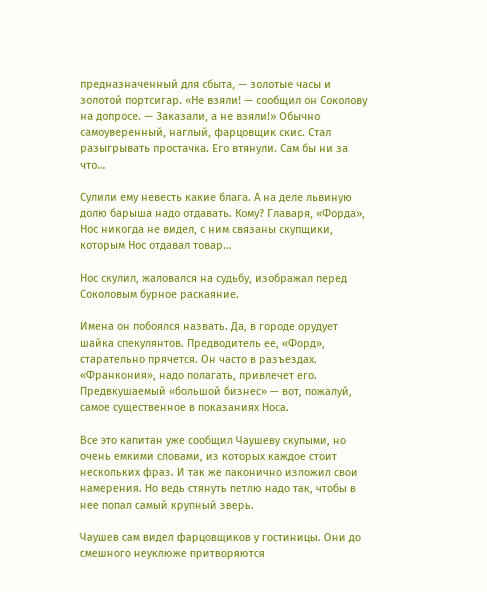предназначенный для сбыта, — золотые часы и золотой портсигар. «Не взяли! — сообщил он Соколову на допросе. — Заказали, а не взяли!» Обычно самоуверенный, наглый, фарцовщик скис. Стал разыгрывать простачка. Его втянули. Сам бы ни за что…

Сулили ему невесть какие блага. А на деле львиную долю барыша надо отдавать. Кому? Главаря, «Форда», Нос никогда не видел, с ним связаны скупщики, которым Нос отдавал товар…

Нос скулил, жаловался на судьбу, изображал перед Соколовым бурное раскаяние.

Имена он побоялся назвать. Да, в городе орудует шайка спекулянтов. Предводитель ее, «Форд», старательно прячется. Он часто в разъездах. «Франкония», надо полагать, привлечет его. Предвкушаемый «большой бизнес» — вот, пожалуй, самое существенное в показаниях Носа.

Все это капитан уже сообщил Чаушеву скупыми, но очень емкими словами, из которых каждое стоит нескольких фраз. И так же лаконично изложил свои намерения. Но ведь стянуть петлю надо так, чтобы в нее попал самый крупный зверь.

Чаушев сам видел фарцовщиков у гостиницы. Они до смешного неуклюже притворяются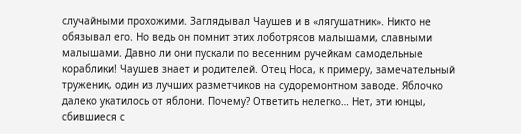случайными прохожими. Заглядывал Чаушев и в «лягушатник». Никто не обязывал его. Но ведь он помнит этих лоботрясов малышами, славными малышами. Давно ли они пускали по весенним ручейкам самодельные кораблики! Чаушев знает и родителей. Отец Носа, к примеру, замечательный труженик, один из лучших разметчиков на судоремонтном заводе. Яблочко далеко укатилось от яблони. Почему? Ответить нелегко… Нет, эти юнцы, сбившиеся с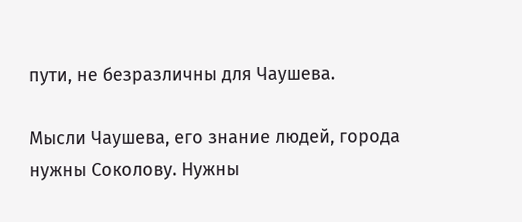пути, не безразличны для Чаушева.

Мысли Чаушева, его знание людей, города нужны Соколову. Нужны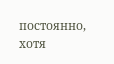постоянно, хотя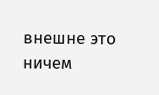внешне это ничем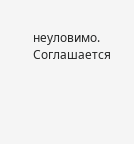неуловимо. Соглашается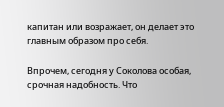капитан или возражает, он делает это главным образом про себя.

Впрочем, сегодня у Соколова особая, срочная надобность. Что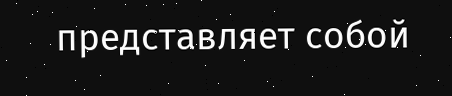представляет собой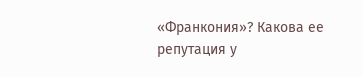«Франкония»? Какова ее репутация у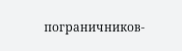пограничников-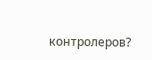контролеров?